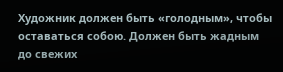Художник должен быть «голодным», чтобы оставаться собою. Должен быть жадным до свежих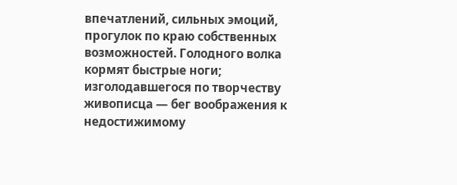впечатлений, сильных эмоций, прогулок по краю собственных возможностей. Голодного волка кормят быстрые ноги; изголодавшегося по творчеству живописца — бег воображения к недостижимому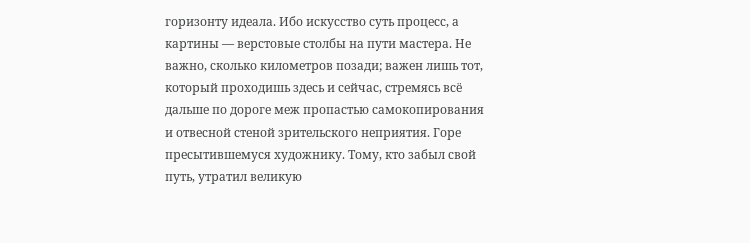горизонту идеала. Ибо искусство суть процесс, а картины — верстовые столбы на пути мастера. Не важно, сколько километров позади; важен лишь тот, который проходишь здесь и сейчас, стремясь всё дальше по дороге меж пропастью самокопирования и отвесной стеной зрительского неприятия. Горе пресытившемуся художнику. Тому, кто забыл свой путь, утратил великую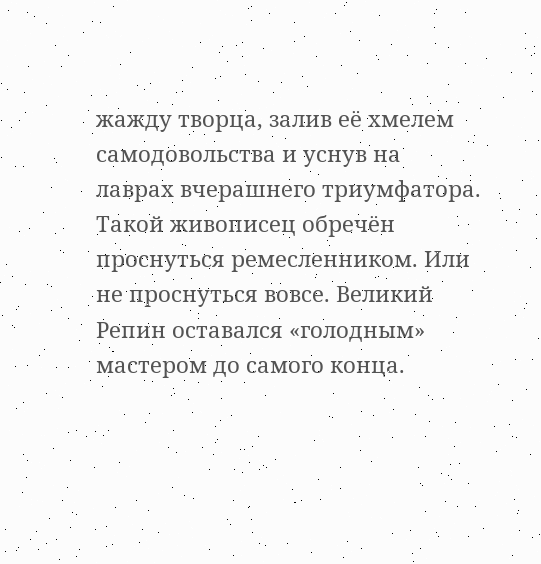жажду творца, залив её хмелем самодовольства и уснув на лаврах вчерашнего триумфатора. Такой живописец обречён проснуться ремесленником. Или не проснуться вовсе. Великий Репин оставался «голодным» мастером до самого конца.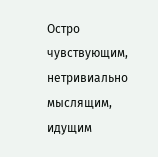Остро чувствующим, нетривиально мыслящим, идущим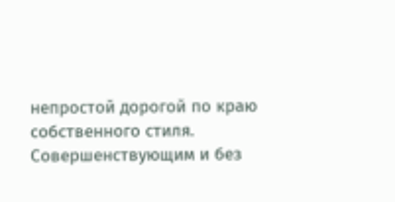непростой дорогой по краю собственного стиля. Совершенствующим и без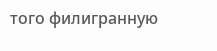того филигранную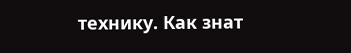технику. Как знат